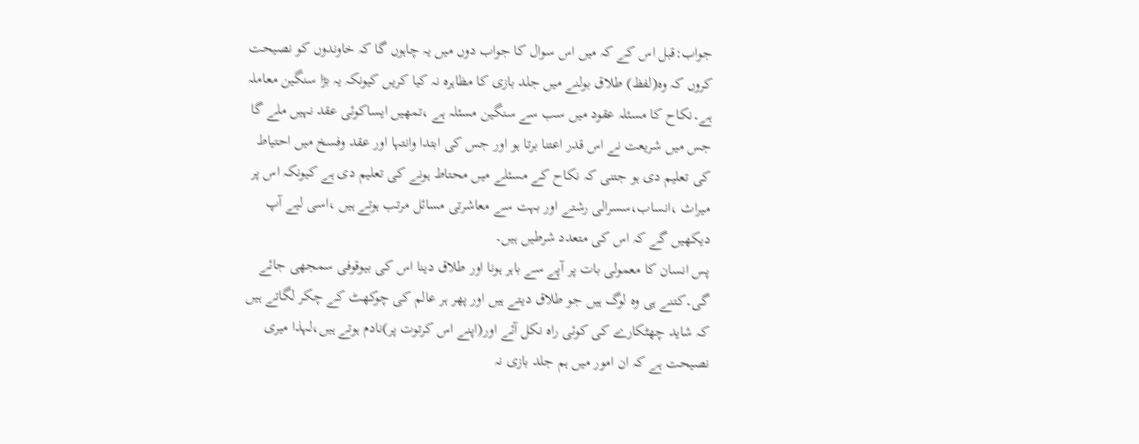جواب:قبل اس کے کہ میں اس سوال کا جواب دوں میں یہ چاہوں گا کہ خاوندوں کو نصیحت کروں کہ وہ(لفظ) طلاق بولنے میں جلد بازی کا مظاہرہ نہ کیا کریں کیونکہ یہ بڑا سنگین معاملہ ہے۔نکاح کا مسئلہ عقود میں سب سے سنگین مسئلہ ہے ،تمھیں ایساکوئی عقد نہیں ملے گا جس میں شریعت نے اس قدر اعتنا برتا ہو اور جس کی ابتدا وانتہا اور عقد وفسخ میں احتیاط کی تعلیم دی ہو جتنی کہ نکاح کے مسئلے میں محتاط ہونے کی تعلیم دی ہے کیونکہ اس پر میراث ،انساب،سسرالی رشتے اور بہت سے معاشرتی مسائل مرتب ہوتے ہیں ،اسی لیے آپ دیکھیں گے کہ اس کی متعدد شرطیں ہیں۔
پس انسان کا معمولی بات پر آپے سے باہر ہونا اور طلاق دینا اس کی بیوقوفی سمجھی جائے گی۔کتنے ہی وہ لوگ ہیں جو طلاق دیتے ہیں اور پھر ہر عالم کی چوکھٹ کے چکر لگاتے ہیں کہ شاید چھٹکارے کی کوئی راہ نکل آئے اور(اپنے اس کرتوت پر)نادم ہوتے ہیں،لہذا میری نصیحت ہے کہ ان امور میں ہم جلد بازی نہ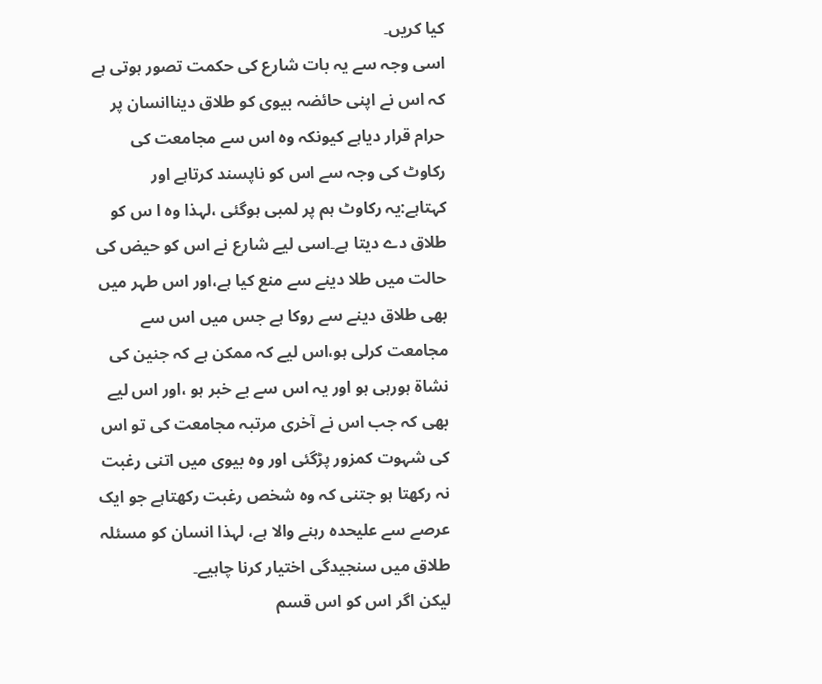کیا کریں۔
اسی وجہ سے یہ بات شارع کی حکمت تصور ہوتی ہے کہ اس نے اپنی حائضہ بیوی کو طلاق دیناانسان پر حرام قرار دیاہے کیونکہ وہ اس سے مجامعت کی رکاوٹ کی وجہ سے اس کو ناپسند کرتاہے اور کہتاہے:یہ رکاوٹ ہم پر لمبی ہوگئی ،لہذا وہ ا س کو طلاق دے دیتا ہے۔اسی لیے شارع نے اس کو حیض کی حالت میں طلا دینے سے منع کیا ہے،اور اس طہر میں بھی طلاق دینے سے روکا ہے جس میں اس سے مجامعت کرلی ہو،اس لیے کہ ممکن ہے کہ جنین کی نشاۃ ہورہی ہو اور یہ اس سے بے خبر ہو ،اور اس لیے بھی کہ جب اس نے آخری مرتبہ مجامعت کی تو اس کی شہوت کمزور پڑگئی اور وہ بیوی میں اتنی رغبت نہ رکھتا ہو جتنی کہ وہ شخص رغبت رکھتاہے جو ایک عرصے سے علیحدہ رہنے والا ہے، لہذا انسان کو مسئلہ طلاق میں سنجیدگی اختیار کرنا چاہیے۔
لیکن اگر اس کو اس قسم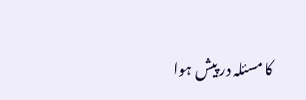کا مسئلہ در پیش ہوا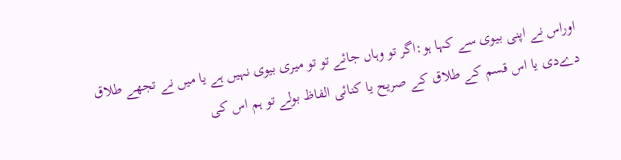اوراس نے اپنی بیوی سے کہا ہو:اگر تو وہاں جائے تو تو میری بیوی نہیں ہے یا میں نے تجھے طلاق دےدی یا اس قسم کے طلاق کے صریح یا کنائی الفاظ بولے تو ہم اس کی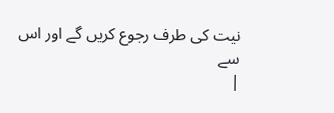نیت کی طرف رجوع کریں گے اور اس سے
|